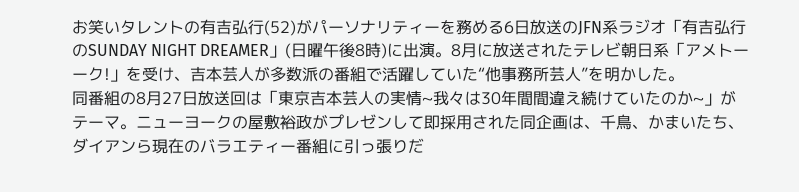お笑いタレントの有吉弘行(52)がパーソナリティーを務める6日放送のJFN系ラジオ「有吉弘行のSUNDAY NIGHT DREAMER」(日曜午後8時)に出演。8月に放送されたテレビ朝日系「アメトーーク!」を受け、吉本芸人が多数派の番組で活躍していた“他事務所芸人”を明かした。
同番組の8月27日放送回は「東京吉本芸人の実情~我々は30年間間違え続けていたのか~」がテーマ。ニューヨークの屋敷裕政がプレゼンして即採用された同企画は、千鳥、かまいたち、ダイアンら現在のバラエティー番組に引っ張りだ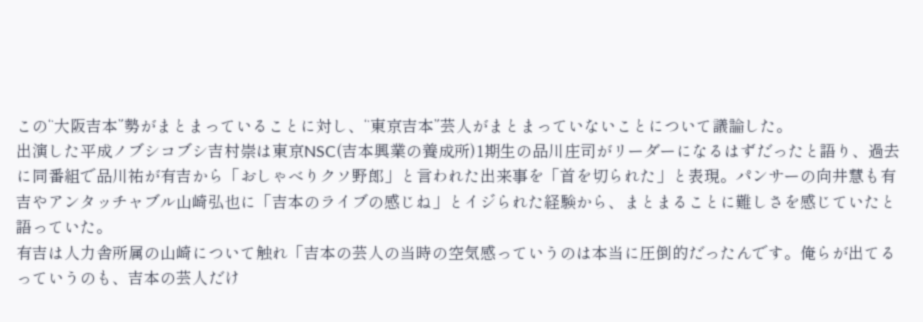この“大阪吉本”勢がまとまっていることに対し、“東京吉本”芸人がまとまっていないことについて議論した。
出演した平成ノブシコブシ吉村崇は東京NSC(吉本興業の養成所)1期生の品川庄司がリーダーになるはずだったと語り、過去に同番組で品川祐が有吉から「おしゃべりクソ野郎」と言われた出来事を「首を切られた」と表現。パンサーの向井慧も有吉やアンタッチャブル山崎弘也に「吉本のライブの感じね」とイジられた経験から、まとまることに難しさを感じていたと語っていた。
有吉は人力舎所属の山崎について触れ「吉本の芸人の当時の空気感っていうのは本当に圧倒的だったんです。俺らが出てるっていうのも、吉本の芸人だけ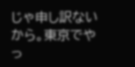じゃ申し訳ないから。東京でやっ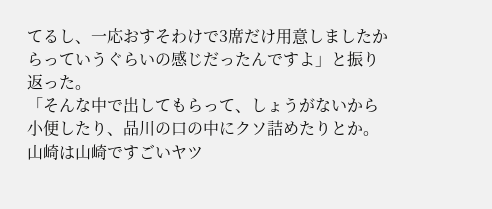てるし、一応おすそわけで3席だけ用意しましたからっていうぐらいの感じだったんですよ」と振り返った。
「そんな中で出してもらって、しょうがないから小便したり、品川の口の中にクソ詰めたりとか。山崎は山崎ですごいヤツ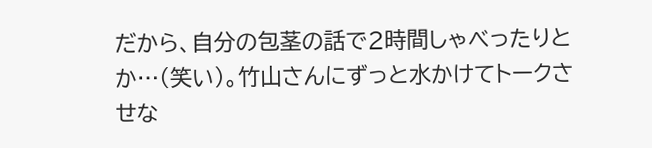だから、自分の包茎の話で2時間しゃべったりとか…(笑い)。竹山さんにずっと水かけてトークさせな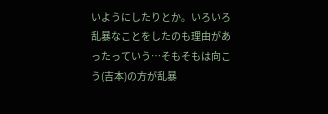いようにしたりとか。いろいろ乱暴なことをしたのも理由があったっていう…そもそもは向こう(吉本)の方が乱暴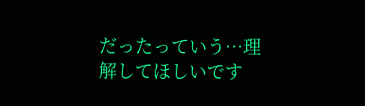だったっていう…理解してほしいです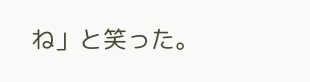ね」と笑った。